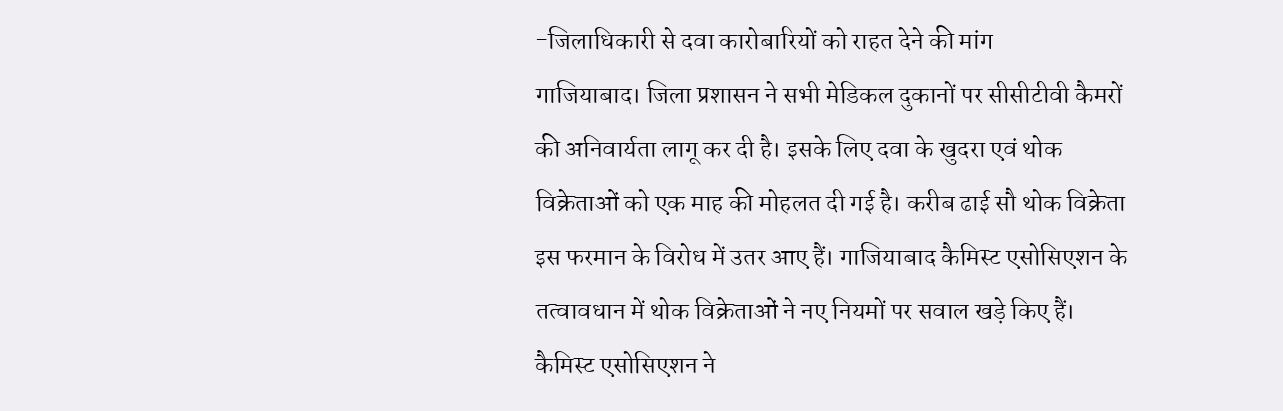-जिलाधिकारी से दवा कारोबारियों को राहत देने की मांग
गाजियाबाद। जिला प्रशासन ने सभी मेडिकल दुकानों पर सीसीटीवी कैमरों की अनिवार्यता लागू कर दी है। इसके लिए दवा के खुदरा एवं थोक विक्रेताओं को एक माह की मोहलत दी गई है। करीब ढाई सौ थोक विक्रेता इस फरमान के विरोध में उतर आए हैं। गाजियाबाद कैमिस्ट एसोसिएशन के तत्वावधान में थोक विक्रेताओं ने नए नियमों पर सवाल खड़े किए हैं। कैमिस्ट एसोसिएशन ने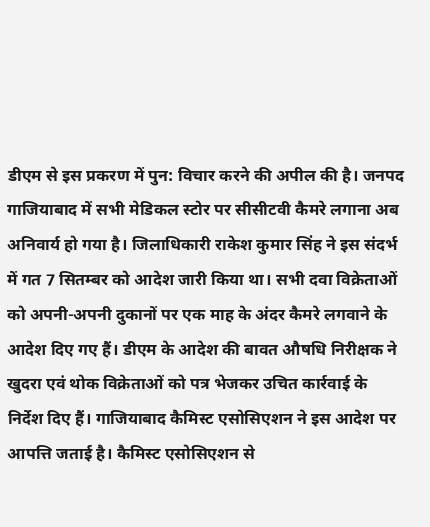डीएम से इस प्रकरण में पुन: विचार करने की अपील की है। जनपद गाजियाबाद में सभी मेडिकल स्टोर पर सीसीटवी कैमरे लगाना अब अनिवार्य हो गया है। जिलाधिकारी राकेश कुमार सिंह ने इस संदर्भ में गत 7 सितम्बर को आदेश जारी किया था। सभी दवा विक्रेताओं को अपनी-अपनी दुकानों पर एक माह के अंदर कैमरे लगवाने के आदेश दिए गए हैं। डीएम के आदेश की बावत औषधि निरीक्षक ने खुदरा एवं थोक विक्रेताओं को पत्र भेजकर उचित कार्रवाई के निर्देश दिए हैं। गाजियाबाद कैमिस्ट एसोसिएशन ने इस आदेश पर आपत्ति जताई है। कैमिस्ट एसोसिएशन से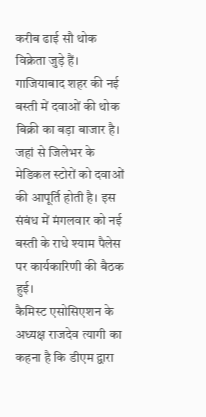करीब ढाई सौ थोक विक्रेता जुड़े हैं। गाजियाबाद शहर की नई बस्ती में दवाओं की थोक बिक्री का बड़ा बाजार है। जहां से जिलेभर के मेडिकल स्टोरों को दवाओं की आपूर्ति होती है। इस संबंध में मंगलवार को नई बस्ती के राधे श्याम पैलेस पर कार्यकारिणी की बैठक हुई।
कैमिस्ट एसोसिएशन के अध्यक्ष राजदेव त्यागी का कहना है कि डीएम द्वारा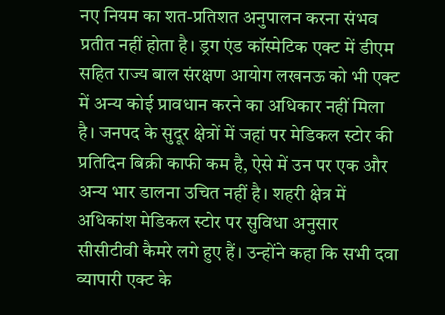नए नियम का शत-प्रतिशत अनुपालन करना संभव प्रतीत नहीं होता है। ड्रग एंड कॉस्मेटिक एक्ट में डीएम सहित राज्य बाल संरक्षण आयोग लखनऊ को भी एक्ट में अन्य कोई प्रावधान करने का अधिकार नहीं मिला है। जनपद के सुदूर क्षेत्रों में जहां पर मेडिकल स्टोर की प्रतिदिन बिक्री काफी कम है, ऐसे में उन पर एक और अन्य भार डालना उचित नहीं है। शहरी क्षेत्र में अधिकांश मेडिकल स्टोर पर सुविधा अनुसार सीसीटीवी कैमरे लगे हुए हैं। उन्होंने कहा कि सभी दवा व्यापारी एक्ट के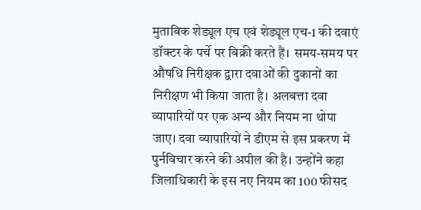मुताबिक शेड्यूल एच एवं शेड्यूल एच-1 की दवाएं डॉक्टर के पर्चे पर बिक्री करते हैं। समय-समय पर औषधि निरीक्षक द्वारा दवाओं की दुकानों का निरीक्षण भी किया जाता है। अलबत्ता दवा व्यापारियों पर एक अन्य और नियम ना थोपा जाए। दवा व्यापारियों ने डीएम से इस प्रकरण में पुर्नविचार करने की अपील की है। उन्होंने कहा जिलाधिकारी के इस नए नियम का 100 फीसद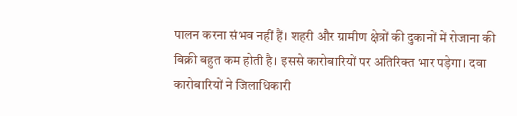पालन करना संभव नहीं हैं। शहरी और ग्रामीण क्षेत्रों की दुकानों में रोजाना की बिक्री बहुत कम होती है। इससे कारोबारियों पर अतिरिक्त भार पड़ेगा। दवा कारोबारियों ने जिलाधिकारी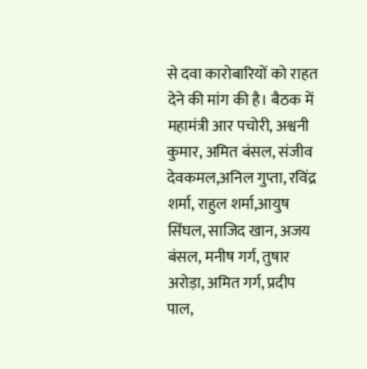से दवा कारोबारियों को राहत देने की मांग की है। बैठक में महामंत्री आर पचोरी, अश्वनी कुमार, अमित बंसल, संजीव देवकमल,अनिल गुप्ता, रविंद्र शर्मा, राहुल शर्मा,आयुष सिंघल, साजिद खान, अजय बंसल, मनीष गर्ग, तुषार अरोड़ा, अमित गर्ग, प्रदीप पाल,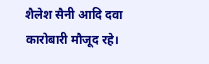शैलेश सैनी आदि दवा कारोबारी मौजूद रहे।